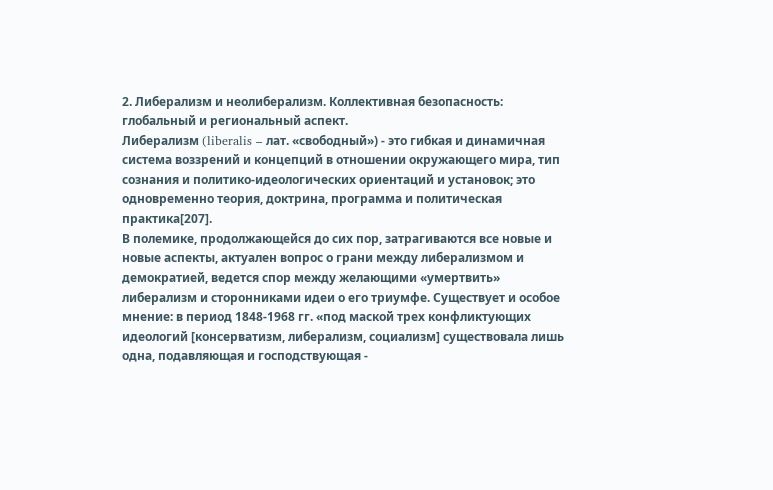2. Либерализм и неолиберализм. Коллективная безопасность: глобальный и региональный аспект.
Либерализм (liberalis – лат. «свободный») ‑ это гибкая и динамичная система воззрений и концепций в отношении окружающего мира, тип сознания и политико-идеологических ориентаций и установок; это одновременно теория, доктрина, программа и политическая практика[207].
В полемике, продолжающейся до сих пор, затрагиваются все новые и новые аспекты, актуален вопрос о грани между либерализмом и демократией, ведется спор между желающими «умертвить» либерализм и сторонниками идеи о его триумфе. Существует и особое мнение: в период 1848‑1968 гг. «под маской трех конфликтующих идеологий [консерватизм, либерализм, социализм] существовала лишь одна, подавляющая и господствующая ‑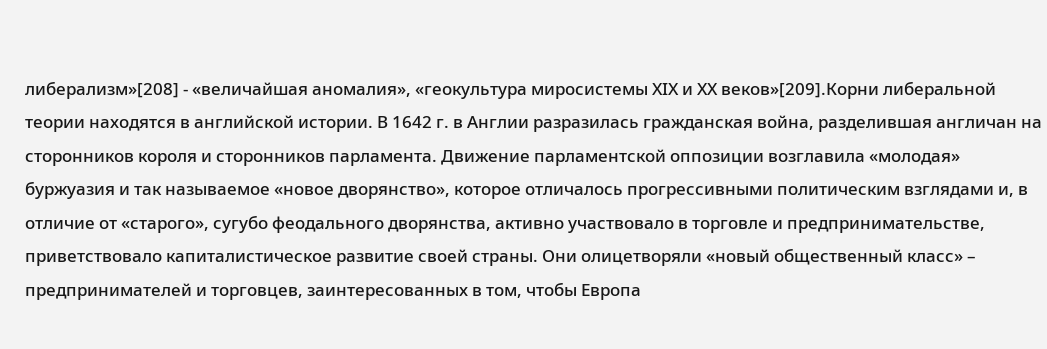либерализм»[208] ‑ «величайшая аномалия», «геокультура миросистемы ХIХ и ХХ веков»[209].Корни либеральной теории находятся в английской истории. В 1642 г. в Англии разразилась гражданская война, разделившая англичан на сторонников короля и сторонников парламента. Движение парламентской оппозиции возглавила «молодая» буржуазия и так называемое «новое дворянство», которое отличалось прогрессивными политическим взглядами и, в отличие от «старого», сугубо феодального дворянства, активно участвовало в торговле и предпринимательстве, приветствовало капиталистическое развитие своей страны. Они олицетворяли «новый общественный класс» – предпринимателей и торговцев, заинтересованных в том, чтобы Европа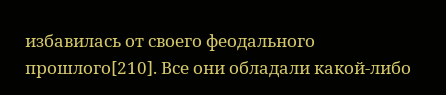избавилась от своего феодального прошлого[210]. Все они обладали какой-либо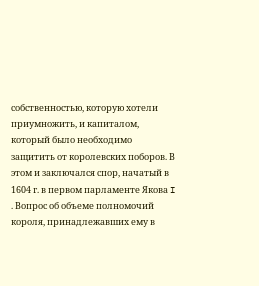собственностью, которую хотели приумножить, и капиталом, который было необходимо защитить от королевских поборов. В этом и заключался спор, начатый в 1604 г. в первом парламенте Якова I . Вопрос об объеме полномочий короля, принадлежавших ему в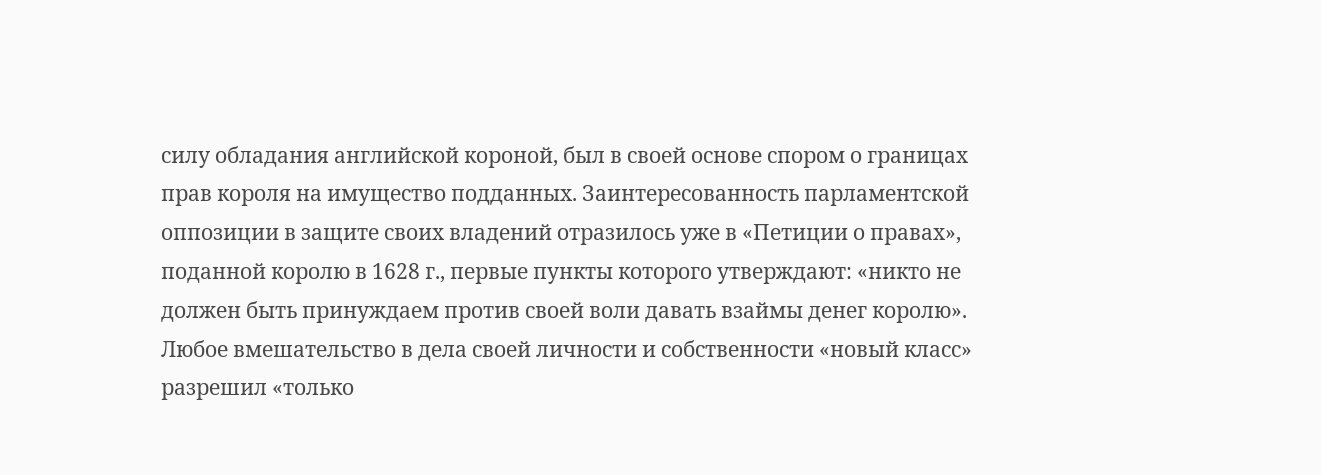силу обладания английской короной, был в своей основе спором о границах прав короля на имущество подданных. Заинтересованность парламентской оппозиции в защите своих владений отразилось уже в «Петиции о правах», поданной королю в 1628 г., первые пункты которого утверждают: «никто не должен быть принуждаем против своей воли давать взаймы денег королю». Любое вмешательство в дела своей личности и собственности «новый класс» разрешил «только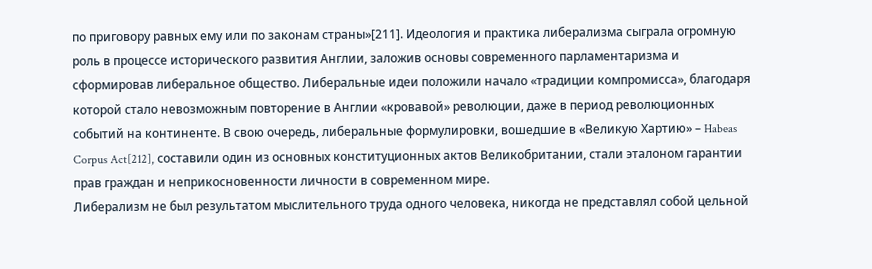по приговору равных ему или по законам страны»[211]. Идеология и практика либерализма сыграла огромную роль в процессе исторического развития Англии, заложив основы современного парламентаризма и сформировав либеральное общество. Либеральные идеи положили начало «традиции компромисса», благодаря которой стало невозможным повторение в Англии «кровавой» революции, даже в период революционных событий на континенте. В свою очередь, либеральные формулировки, вошедшие в «Великую Хартию» – Habeas Corpus Act[212], составили один из основных конституционных актов Великобритании, стали эталоном гарантии прав граждан и неприкосновенности личности в современном мире.
Либерализм не был результатом мыслительного труда одного человека, никогда не представлял собой цельной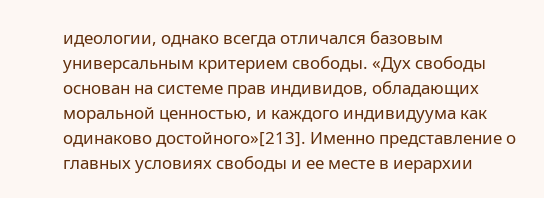идеологии, однако всегда отличался базовым универсальным критерием свободы. «Дух свободы основан на системе прав индивидов, обладающих моральной ценностью, и каждого индивидуума как одинаково достойного»[213]. Именно представление о главных условиях свободы и ее месте в иерархии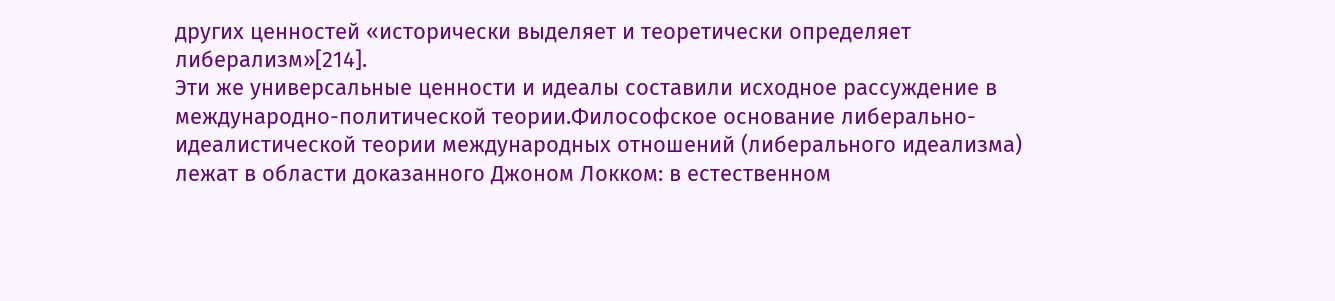других ценностей «исторически выделяет и теоретически определяет либерализм»[214].
Эти же универсальные ценности и идеалы составили исходное рассуждение в международно-политической теории.Философское основание либерально-идеалистической теории международных отношений (либерального идеализма) лежат в области доказанного Джоном Локком: в естественном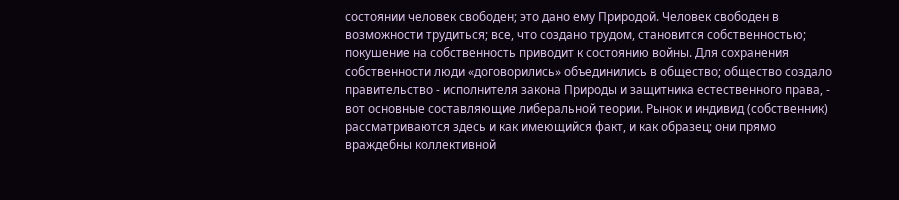состоянии человек свободен; это дано ему Природой. Человек свободен в возможности трудиться; все, что создано трудом, становится собственностью; покушение на собственность приводит к состоянию войны. Для сохранения собственности люди «договорились» объединились в общество; общество создало правительство ‑ исполнителя закона Природы и защитника естественного права, ‑ вот основные составляющие либеральной теории. Рынок и индивид (собственник) рассматриваются здесь и как имеющийся факт, и как образец; они прямо враждебны коллективной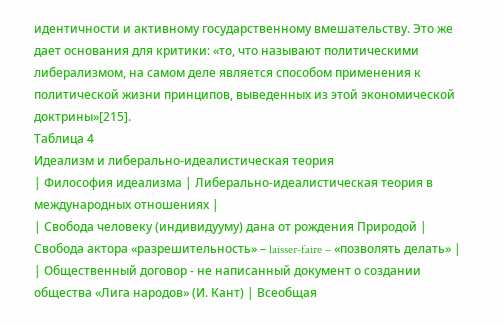идентичности и активному государственному вмешательству. Это же дает основания для критики: «то, что называют политическими либерализмом, на самом деле является способом применения к политической жизни принципов, выведенных из этой экономической доктрины»[215].
Таблица 4
Идеализм и либерально-идеалистическая теория
| Философия идеализма | Либерально-идеалистическая теория в международных отношениях |
| Свобода человеку (индивидууму) дана от рождения Природой | Свобода актора «разрешительность» – laisser-faire – «позволять делать» |
| Общественный договор - не написанный документ о создании общества «Лига народов» (И. Кант) | Всеобщая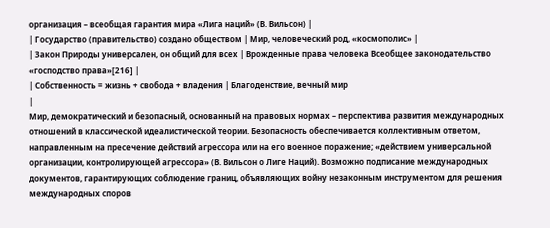организация – всеобщая гарантия мира «Лига наций» (В. Вильсон) |
| Государство (правительство) создано обществом | Мир, человеческий род, «космополис» |
| Закон Природы универсален, он общий для всех | Врожденные права человека Всеобщее законодательство «господство права»[216] |
| Собственность = жизнь + свобода + владения | Благоденствие, вечный мир
|
Мир, демократический и безопасный, основанный на правовых нормах – перспектива развития международных отношений в классической идеалистической теории. Безопасность обеспечивается коллективным ответом, направленным на пресечение действий агрессора или на его военное поражение; «действием универсальной организации, контролирующей агрессора» (В. Вильсон о Лиге Наций). Возможно подписание международных документов, гарантирующих соблюдение границ, объявляющих войну незаконным инструментом для решения международных споров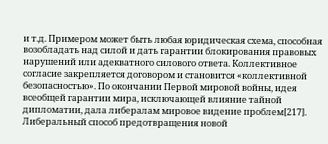и т.д. Примером может быть любая юридическая схема, способная возобладать над силой и дать гарантии блокирования правовых нарушений или адекватного силового ответа. Коллективное согласие закрепляется договором и становится «коллективной безопасностью». По окончании Первой мировой войны, идея всеобщей гарантии мира, исключающей влияние тайной дипломатии, дала либералам мировое видение проблем[217]. Либеральный способ предотвращения новой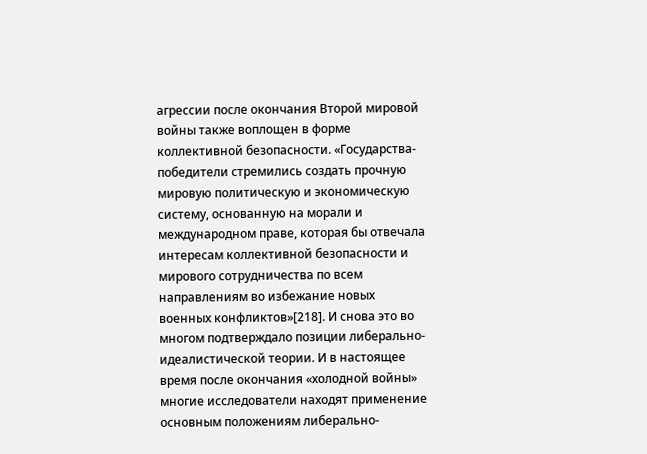агрессии после окончания Второй мировой войны также воплощен в форме коллективной безопасности. «Государства-победители стремились создать прочную мировую политическую и экономическую систему, основанную на морали и международном праве, которая бы отвечала интересам коллективной безопасности и мирового сотрудничества по всем направлениям во избежание новых военных конфликтов»[218]. И снова это во многом подтверждало позиции либерально-идеалистической теории. И в настоящее время после окончания «холодной войны» многие исследователи находят применение основным положениям либерально-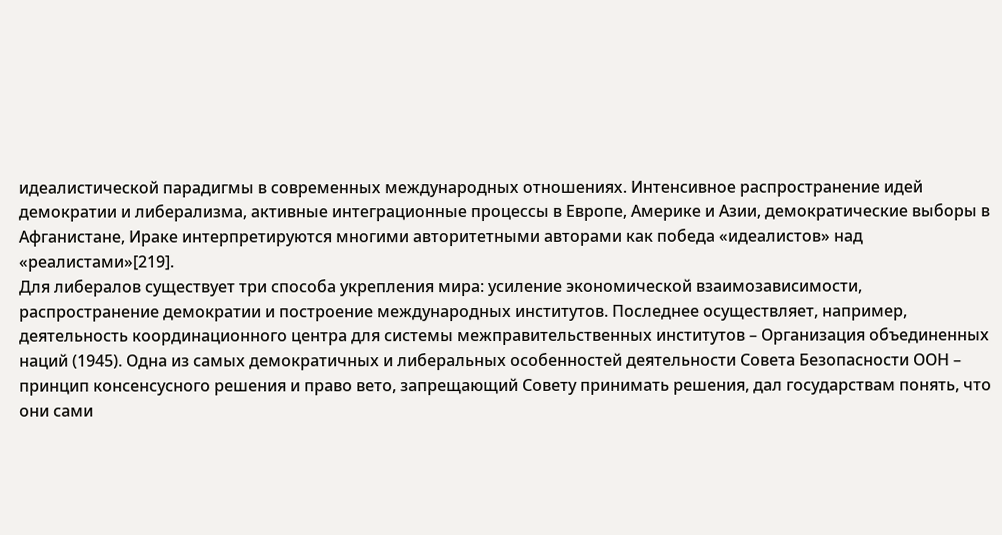идеалистической парадигмы в современных международных отношениях. Интенсивное распространение идей демократии и либерализма, активные интеграционные процессы в Европе, Америке и Азии, демократические выборы в Афганистане, Ираке интерпретируются многими авторитетными авторами как победа «идеалистов» над «реалистами»[219].
Для либералов существует три способа укрепления мира: усиление экономической взаимозависимости, распространение демократии и построение международных институтов. Последнее осуществляет, например, деятельность координационного центра для системы межправительственных институтов – Организация объединенных наций (1945). Одна из самых демократичных и либеральных особенностей деятельности Совета Безопасности ООН – принцип консенсусного решения и право вето, запрещающий Совету принимать решения, дал государствам понять, что они сами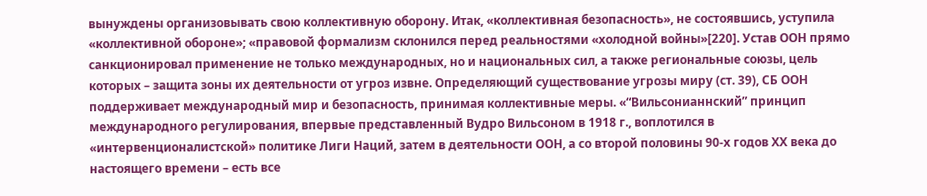вынуждены организовывать свою коллективную оборону. Итак, «коллективная безопасность», не состоявшись, уступила «коллективной обороне»; «правовой формализм склонился перед реальностями «холодной войны»[220]. Устав ООН прямо санкционировал применение не только международных, но и национальных сил, а также региональные союзы, цель которых – защита зоны их деятельности от угроз извне. Определяющий существование угрозы миру (ст. 39), СБ ООН поддерживает международный мир и безопасность, принимая коллективные меры. «“Вильсонианнский” принцип международного регулирования, впервые представленный Вудро Вильсоном в 1918 г., воплотился в «интервенционалистской» политике Лиги Наций, затем в деятельности ООН, а со второй половины 90-х годов ХХ века до настоящего времени – есть все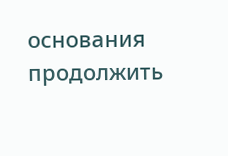основания продолжить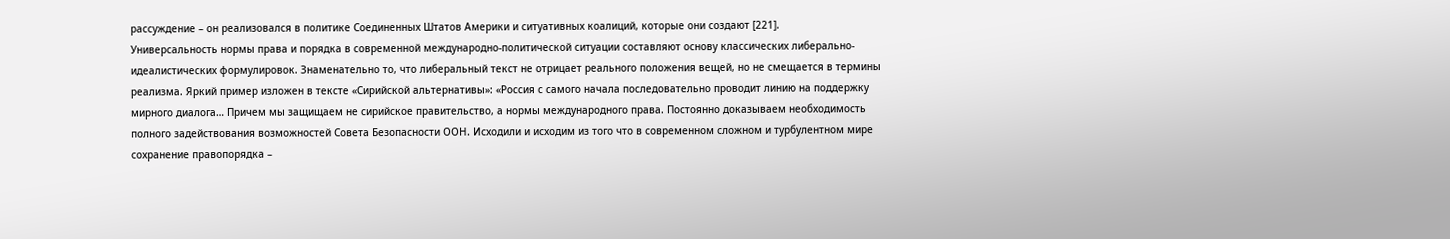рассуждение – он реализовался в политике Соединенных Штатов Америки и ситуативных коалиций, которые они создают [221].
Универсальность нормы права и порядка в современной международно-политической ситуации составляют основу классических либерально-идеалистических формулировок. Знаменательно то, что либеральный текст не отрицает реального положения вещей, но не смещается в термины реализма. Яркий пример изложен в тексте «Сирийской альтернативы»: «Россия с самого начала последовательно проводит линию на поддержку мирного диалога… Причем мы защищаем не сирийское правительство, а нормы международного права. Постоянно доказываем необходимость полного задействования возможностей Совета Безопасности ООН. Исходили и исходим из того что в современном сложном и турбулентном мире сохранение правопорядка –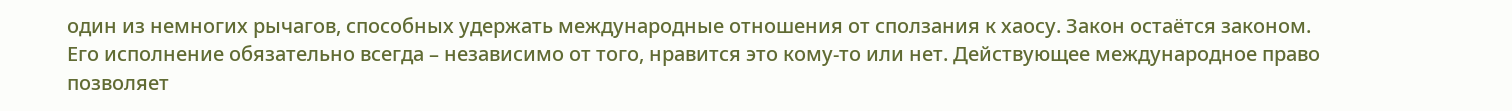один из немногих рычагов, способных удержать международные отношения от сползания к хаосу. Закон остаётся законом. Его исполнение обязательно всегда – независимо от того, нравится это кому-то или нет. Действующее международное право позволяет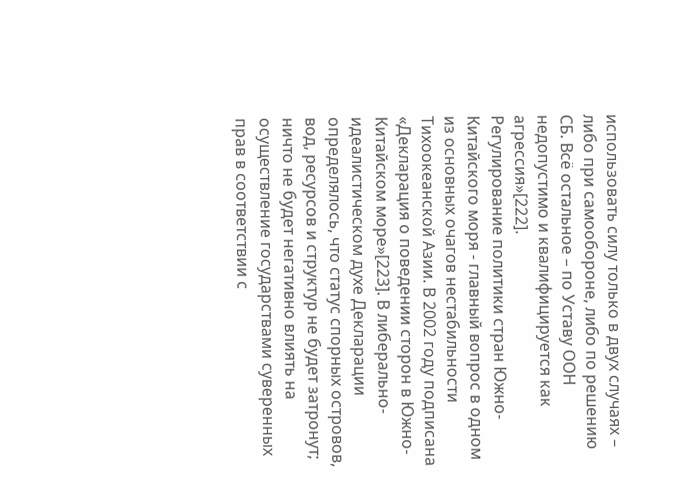использовать силу только в двух случаях – либо при самообороне, либо по решению СБ. Всё остальное – по Уставу ООН недопустимо и квалифицируется как агрессия»[222].
Регулирование политики стран Южно-Китайского моря ‑ главный вопрос в одном из основных очагов нестабильности Тихоокеанской Азии. В 2002 году подписана «Декларация о поведении сторон в Южно-Китайском море»[223]. В либерально-идеалистическом духе Декларации определялось, что статус спорных островов, вод, ресурсов и структур не будет затронут; ничто не будет негативно влиять на осуществление государствами суверенных прав в соответствии с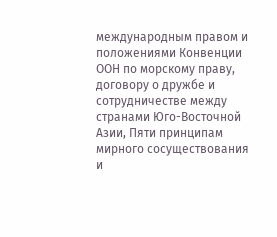международным правом и положениями Конвенции ООН по морскому праву, договору о дружбе и сотрудничестве между странами Юго-Восточной Азии, Пяти принципам мирного сосуществования и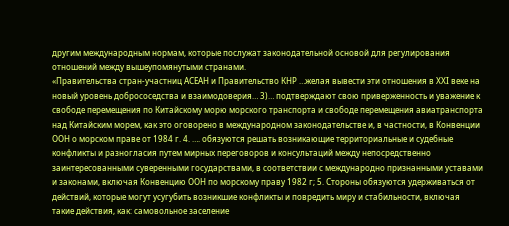другим международным нормам, которые послужат законодательной основой для регулирования отношений между вышеупомянутыми странами.
«Правительства стран-участниц АСЕАН и Правительство КНР …желая вывести эти отношения в ХХI веке на новый уровень добрососедства и взаимодоверия… 3)… подтверждают свою приверженность и уважение к свободе перемещения по Китайскому морю морского транспорта и свободе перемещения авиатранспорта над Китайским морем, как это оговорено в международном законодательстве и, в частности, в Конвенции ООН о морском праве от 1984 г. 4. …. обязуются решать возникающие территориальные и судебные конфликты и разногласия путем мирных переговоров и консультаций между непосредственно заинтересованными суверенными государствами, в соответствии с международно признанными уставами и законами, включая Конвенцию ООН по морскому праву 1982 г; 5. Стороны обязуются удерживаться от действий, которые могут усугубить возникшие конфликты и повредить миру и стабильности, включая такие действия, как: самовольное заселение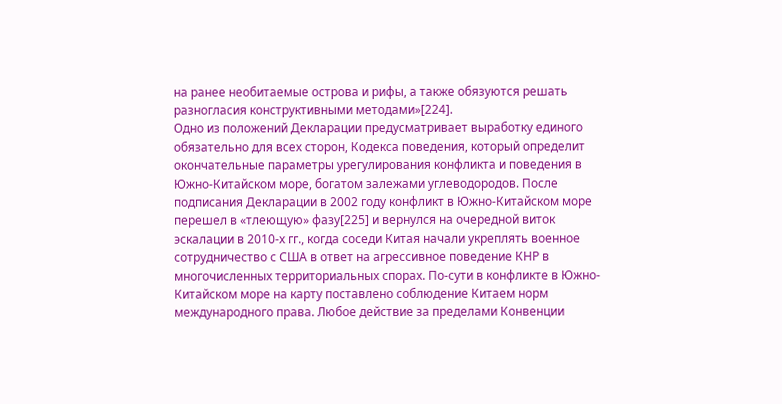на ранее необитаемые острова и рифы, а также обязуются решать разногласия конструктивными методами»[224].
Одно из положений Декларации предусматривает выработку единого обязательно для всех сторон, Кодекса поведения, который определит окончательные параметры урегулирования конфликта и поведения в Южно-Китайском море, богатом залежами углеводородов. После подписания Декларации в 2002 году конфликт в Южно-Китайском море перешел в «тлеющую» фазу[225] и вернулся на очередной виток эскалации в 2010-х гг., когда соседи Китая начали укреплять военное сотрудничество с США в ответ на агрессивное поведение КНР в многочисленных территориальных спорах. По-сути в конфликте в Южно-Китайском море на карту поставлено соблюдение Китаем норм международного права. Любое действие за пределами Конвенции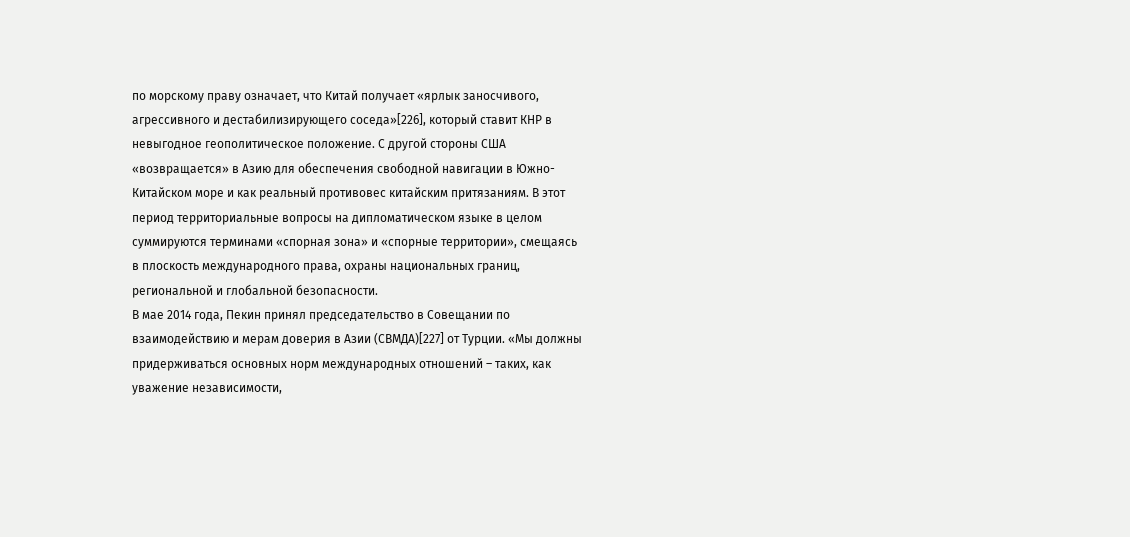по морскому праву означает, что Китай получает «ярлык заносчивого, агрессивного и дестабилизирующего соседа»[226], который ставит КНР в невыгодное геополитическое положение. С другой стороны США «возвращается» в Азию для обеспечения свободной навигации в Южно-Китайском море и как реальный противовес китайским притязаниям. В этот период территориальные вопросы на дипломатическом языке в целом суммируются терминами «спорная зона» и «спорные территории», смещаясь в плоскость международного права, охраны национальных границ, региональной и глобальной безопасности.
В мае 2014 года, Пекин принял председательство в Совещании по взаимодействию и мерам доверия в Азии (СВМДА)[227] от Турции. «Мы должны придерживаться основных норм международных отношений – таких, как уважение независимости,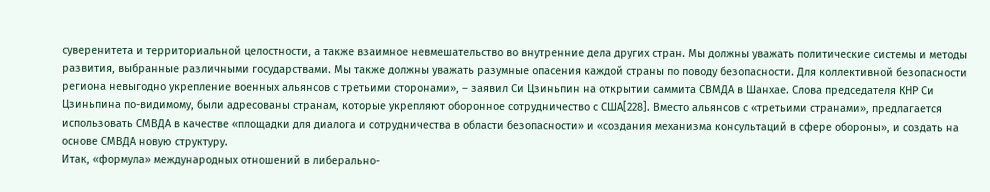суверенитета и территориальной целостности, а также взаимное невмешательство во внутренние дела других стран. Мы должны уважать политические системы и методы развития, выбранные различными государствами. Мы также должны уважать разумные опасения каждой страны по поводу безопасности. Для коллективной безопасности региона невыгодно укрепление военных альянсов с третьими сторонами», – заявил Си Цзиньпин на открытии саммита СВМДА в Шанхае. Слова председателя КНР Си Цзиньпина по-видимому, были адресованы странам, которые укрепляют оборонное сотрудничество с США[228]. Вместо альянсов с «третьими странами», предлагается использовать СМВДА в качестве «площадки для диалога и сотрудничества в области безопасности» и «создания механизма консультаций в сфере обороны», и создать на основе СМВДА новую структуру.
Итак, «формула» международных отношений в либерально-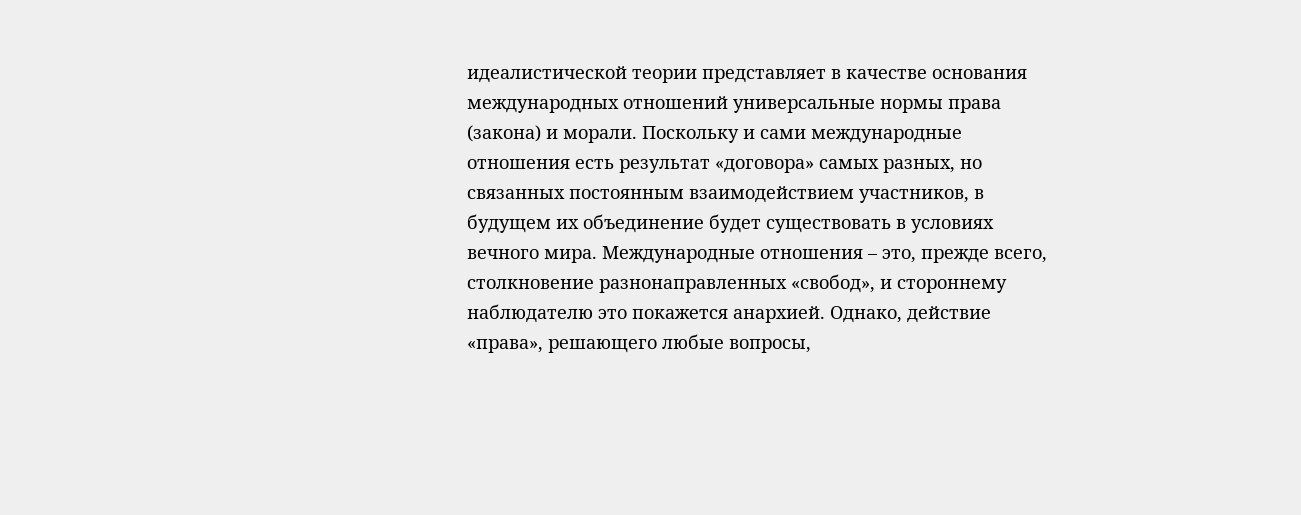идеалистической теории представляет в качестве основания международных отношений универсальные нормы права (закона) и морали. Поскольку и сами международные отношения есть результат «договора» самых разных, но связанных постоянным взаимодействием участников, в будущем их объединение будет существовать в условиях вечного мира. Международные отношения – это, прежде всего, столкновение разнонаправленных «свобод», и стороннему наблюдателю это покажется анархией. Однако, действие «права», решающего любые вопросы,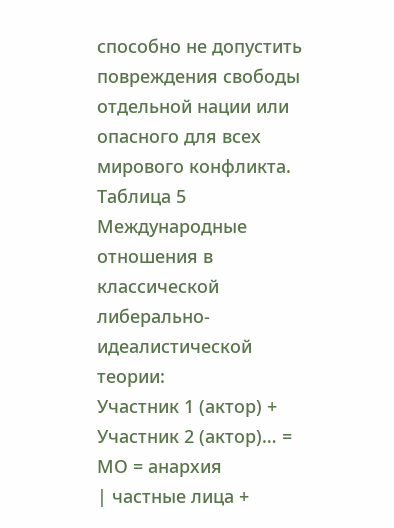способно не допустить повреждения свободы отдельной нации или опасного для всех мирового конфликта.
Таблица 5
Международные отношения в классической либерально-идеалистической теории:
Участник 1 (актор) + Участник 2 (актор)… = МО = анархия
| частные лица +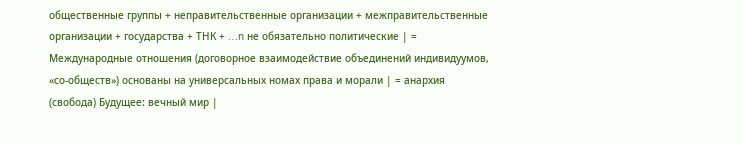общественные группы + неправительственные организации + межправительственные организации + государства + ТНК + …n не обязательно политические | = Международные отношения (договорное взаимодействие объединений индивидуумов, «со-обществ») основаны на универсальных номах права и морали | = анархия (свобода) Будущее: вечный мир |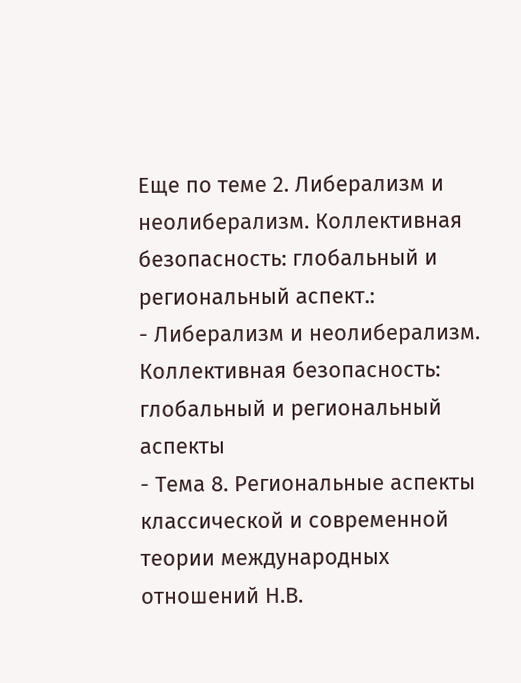Еще по теме 2. Либерализм и неолиберализм. Коллективная безопасность: глобальный и региональный аспект.:
- Либерализм и неолиберализм. Коллективная безопасность: глобальный и региональный аспекты
- Тема 8. Региональные аспекты классической и современной теории международных отношений Н.В.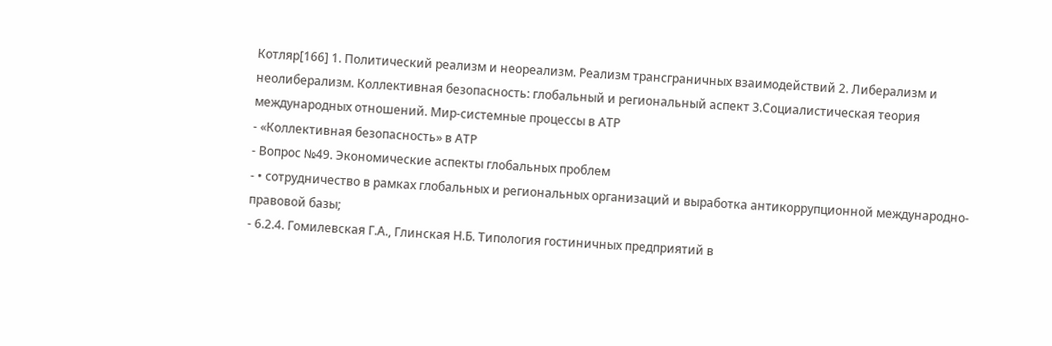Котляр[166] 1. Политический реализм и неореализм. Реализм трансграничных взаимодействий 2. Либерализм и неолиберализм. Коллективная безопасность: глобальный и региональный аспект 3.Социалистическая теория международных отношений. Мир-системные процессы в АТР
- «Коллективная безопасность» в АТР
- Вопрос №49. Экономические аспекты глобальных проблем
- • сотрудничество в рамках глобальных и региональных организаций и выработка антикоррупционной международно-правовой базы;
- 6.2.4. Гомилевская Г.А., Глинская Н.Б. Типология гостиничных предприятий в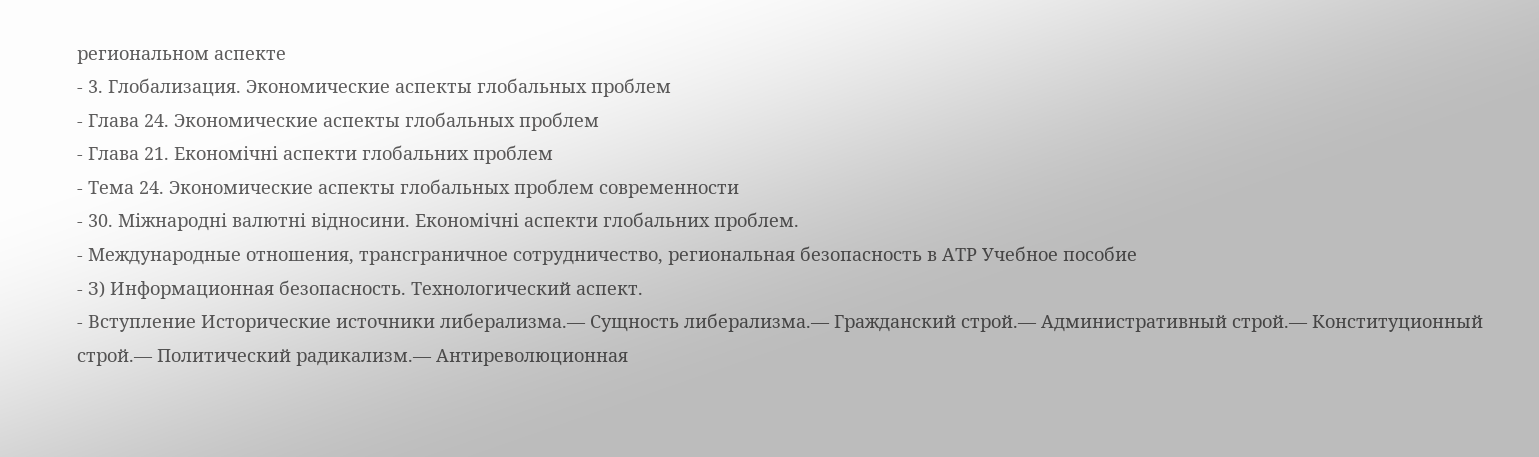региональном аспекте
- 3. Глобализация. Экономические аспекты глобальных проблем
- Глава 24. Экономические аспекты глобальных проблем
- Глава 21. Економічні аспекти глобальних проблем
- Тема 24. Экономические аспекты глобальных проблем современности
- 30. Міжнародні валютні відносини. Економічні аспекти глобальних проблем.
- Международные отношения, трансграничное сотрудничество, региональная безопасность в АТР Учебное пособие
- З) Информационная безопасность. Технологический аспект.
- Вступление Исторические источники либерализма.— Сущность либерализма.— Гражданский строй.— Административный строй.— Конституционный строй.— Политический радикализм.— Антиреволюционная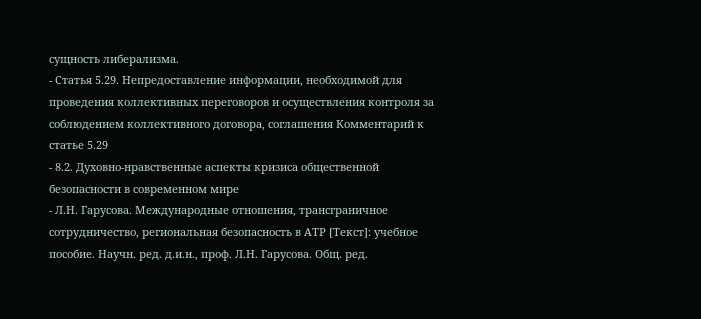сущность либерализма.
- Статья 5.29. Непредоставление информации, необходимой для проведения коллективных переговоров и осуществления контроля за соблюдением коллективного договора, соглашения Комментарий к статье 5.29
- 8.2. Духовно-нравственные аспекты кризиса общественной безопасности в современном мире
- Л.Н. Гарусова. Международные отношения, трансграничное сотрудничество, региональная безопасность в АТР [Текст]: учебное пособие. Научн. ред. д.и.н., проф. Л.Н. Гарусова. Общ. ред.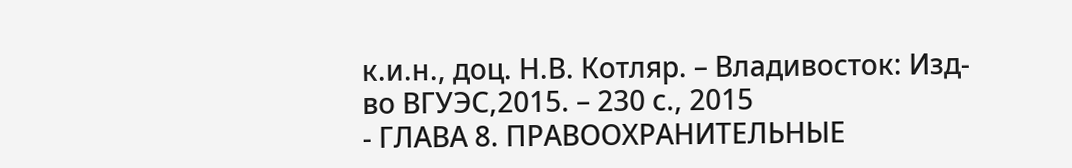к.и.н., доц. Н.В. Котляр. – Владивосток: Изд-во ВГУЭС,2015. – 230 с., 2015
- ГЛАВА 8. ПРАВООХРАНИТЕЛЬНЫЕ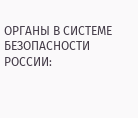ОРГАНЫ В СИСТЕМЕ БЕЗОПАСНОСТИ РОССИИ: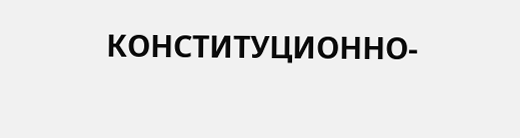КОНСТИТУЦИОННО-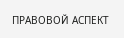ПРАВОВОЙ АСПЕКТ